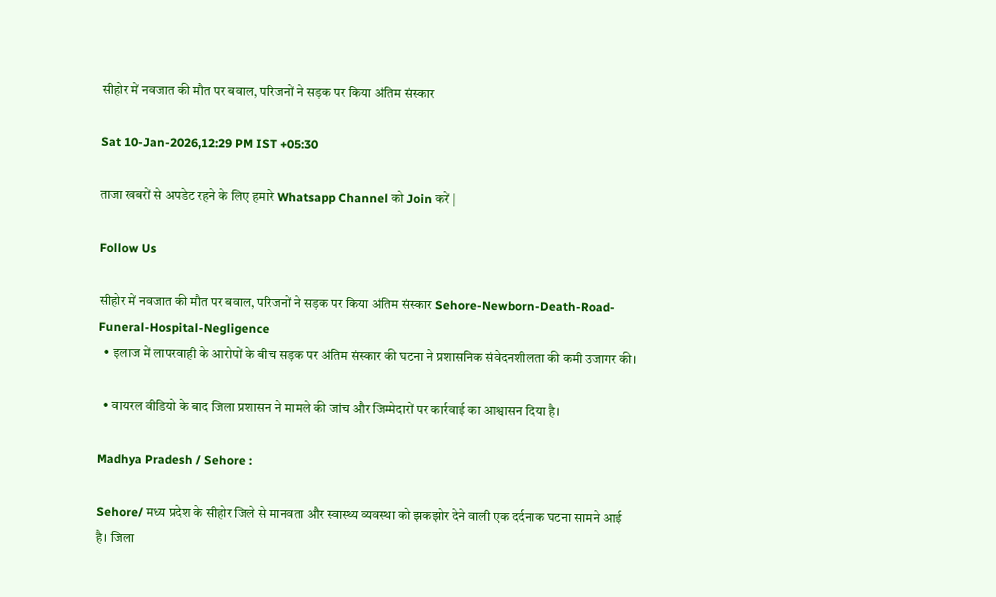सीहोर में नवजात की मौत पर बवाल, परिजनों ने सड़क पर किया अंतिम संस्कार

Sat 10-Jan-2026,12:29 PM IST +05:30

ताजा खबरों से अपडेट रहने के लिए हमारे Whatsapp Channel को Join करें |

Follow Us

सीहोर में नवजात की मौत पर बवाल, परिजनों ने सड़क पर किया अंतिम संस्कार Sehore-Newborn-Death-Road-Funeral-Hospital-Negligence
  • इलाज में लापरवाही के आरोपों के बीच सड़क पर अंतिम संस्कार की घटना ने प्रशासनिक संवेदनशीलता की कमी उजागर की।

  • वायरल वीडियो के बाद जिला प्रशासन ने मामले की जांच और जिम्मेदारों पर कार्रवाई का आश्वासन दिया है।

Madhya Pradesh / Sehore :

Sehore/ मध्य प्रदेश के सीहोर जिले से मानवता और स्वास्थ्य व्यवस्था को झकझोर देने वाली एक दर्दनाक घटना सामने आई है। जिला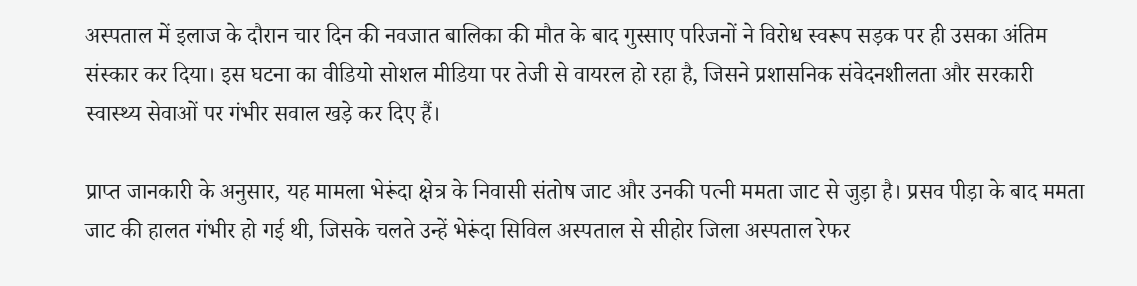अस्पताल में इलाज के दौरान चार दिन की नवजात बालिका की मौत के बाद गुस्साए परिजनों ने विरोध स्वरूप सड़क पर ही उसका अंतिम संस्कार कर दिया। इस घटना का वीडियो सोशल मीडिया पर तेजी से वायरल हो रहा है, जिसने प्रशासनिक संवेदनशीलता और सरकारी स्वास्थ्य सेवाओं पर गंभीर सवाल खड़े कर दिए हैं।

प्राप्त जानकारी के अनुसार, यह मामला भेरूंदा क्षेत्र के निवासी संतोष जाट और उनकी पत्नी ममता जाट से जुड़ा है। प्रसव पीड़ा के बाद ममता जाट की हालत गंभीर हो गई थी, जिसके चलते उन्हें भेरूंदा सिविल अस्पताल से सीहोर जिला अस्पताल रेफर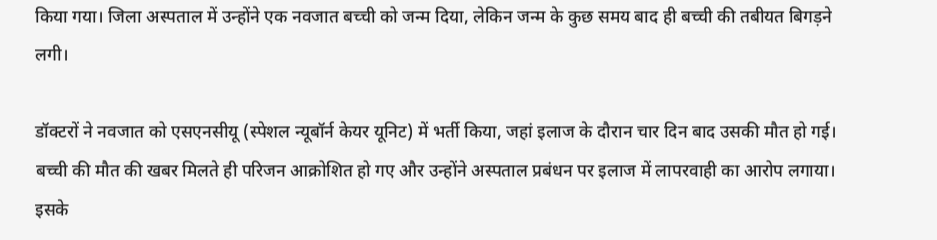किया गया। जिला अस्पताल में उन्होंने एक नवजात बच्ची को जन्म दिया, लेकिन जन्म के कुछ समय बाद ही बच्ची की तबीयत बिगड़ने लगी।

डॉक्टरों ने नवजात को एसएनसीयू (स्पेशल न्यूबॉर्न केयर यूनिट) में भर्ती किया, जहां इलाज के दौरान चार दिन बाद उसकी मौत हो गई। बच्ची की मौत की खबर मिलते ही परिजन आक्रोशित हो गए और उन्होंने अस्पताल प्रबंधन पर इलाज में लापरवाही का आरोप लगाया। इसके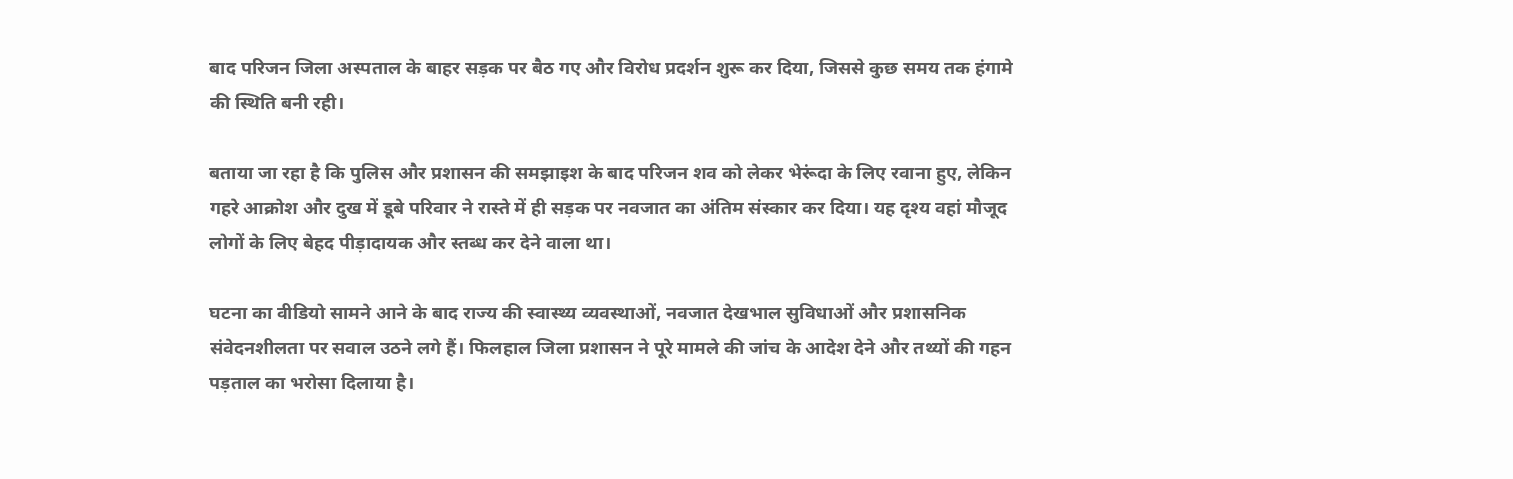बाद परिजन जिला अस्पताल के बाहर सड़क पर बैठ गए और विरोध प्रदर्शन शुरू कर दिया, जिससे कुछ समय तक हंगामे की स्थिति बनी रही।

बताया जा रहा है कि पुलिस और प्रशासन की समझाइश के बाद परिजन शव को लेकर भेरूंदा के लिए रवाना हुए, लेकिन गहरे आक्रोश और दुख में डूबे परिवार ने रास्ते में ही सड़क पर नवजात का अंतिम संस्कार कर दिया। यह दृश्य वहां मौजूद लोगों के लिए बेहद पीड़ादायक और स्तब्ध कर देने वाला था।

घटना का वीडियो सामने आने के बाद राज्य की स्वास्थ्य व्यवस्थाओं, नवजात देखभाल सुविधाओं और प्रशासनिक संवेदनशीलता पर सवाल उठने लगे हैं। फिलहाल जिला प्रशासन ने पूरे मामले की जांच के आदेश देने और तथ्यों की गहन पड़ताल का भरोसा दिलाया है।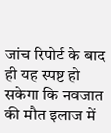जांच रिपोर्ट के बाद ही यह स्पष्ट हो सकेगा कि नवजात की मौत इलाज में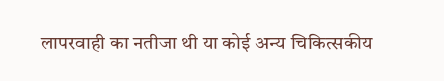लापरवाही का नतीजा थी या कोई अन्य चिकित्सकीय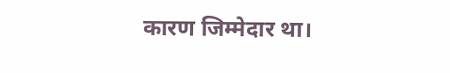कारण जिम्मेदार था।